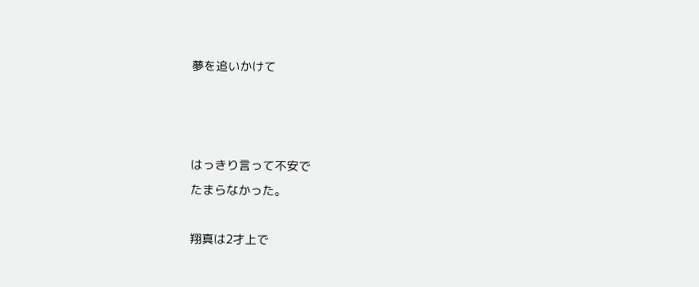夢を追いかけて



はっきり言って不安で
たまらなかった。

翔真は2才上で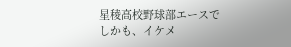星稜高校野球部エースで
しかも、イケメ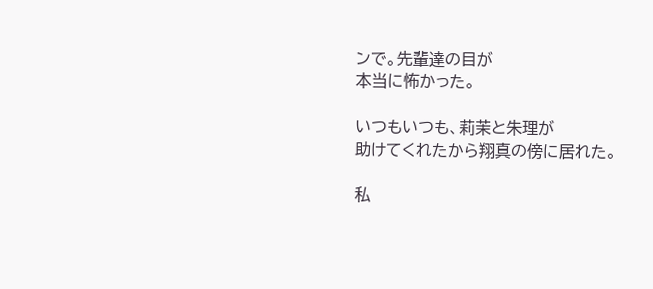ンで。先輩達の目が
本当に怖かった。

いつもいつも、莉茉と朱理が
助けてくれたから翔真の傍に居れた。

私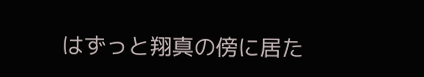はずっと翔真の傍に居た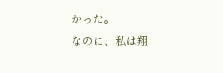かった。
なのに、私は翔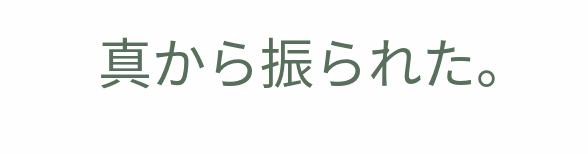真から振られた。